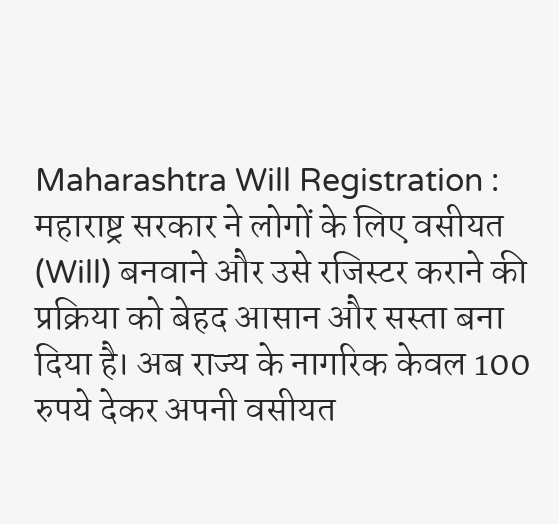Maharashtra Will Registration : महाराष्ट्र सरकार ने लोगों के लिए वसीयत (Will) बनवाने और उसे रजिस्टर कराने की प्रक्रिया को बेहद आसान और सस्ता बना दिया है। अब राज्य के नागरिक केवल 100 रुपये देकर अपनी वसीयत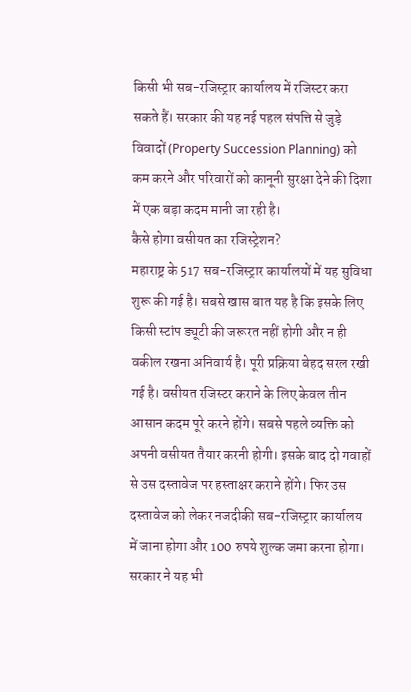किसी भी सब-रजिस्ट्रार कार्यालय में रजिस्टर करा सकते हैं। सरकार की यह नई पहल संपत्ति से जुड़े विवादों (Property Succession Planning) को कम करने और परिवारों को कानूनी सुरक्षा देने की दिशा में एक बड़ा कदम मानी जा रही है।
कैसे होगा वसीयत का रजिस्ट्रेशन?
महाराष्ट्र के 517 सब-रजिस्ट्रार कार्यालयों में यह सुविधा शुरू की गई है। सबसे खास बात यह है कि इसके लिए किसी स्टांप ड्यूटी की जरूरत नहीं होगी और न ही वकील रखना अनिवार्य है। पूरी प्रक्रिया बेहद सरल रखी गई है। वसीयत रजिस्टर कराने के लिए केवल तीन आसान कदम पूरे करने होंगे। सबसे पहले व्यक्ति को अपनी वसीयत तैयार करनी होगी। इसके बाद दो गवाहों से उस दस्तावेज पर हस्ताक्षर कराने होंगे। फिर उस दस्तावेज को लेकर नजदीकी सब-रजिस्ट्रार कार्यालय में जाना होगा और 100 रुपये शुल्क जमा करना होगा। सरकार ने यह भी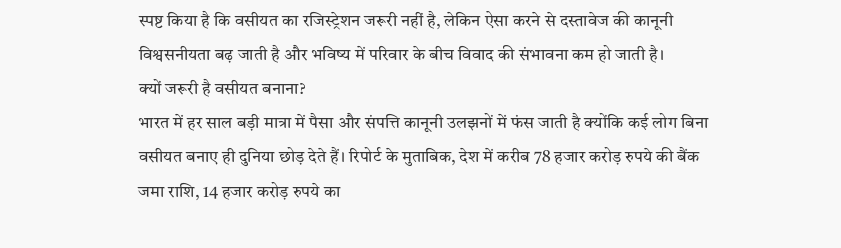स्पष्ट किया है कि वसीयत का रजिस्ट्रेशन जरूरी नहीं है, लेकिन ऐसा करने से दस्तावेज की कानूनी विश्वसनीयता बढ़ जाती है और भविष्य में परिवार के बीच विवाद की संभावना कम हो जाती है।
क्यों जरूरी है वसीयत बनाना?
भारत में हर साल बड़ी मात्रा में पैसा और संपत्ति कानूनी उलझनों में फंस जाती है क्योंकि कई लोग बिना वसीयत बनाए ही दुनिया छोड़ देते हैं। रिपोर्ट के मुताबिक, देश में करीब 78 हजार करोड़ रुपये की बैंक जमा राशि, 14 हजार करोड़ रुपये का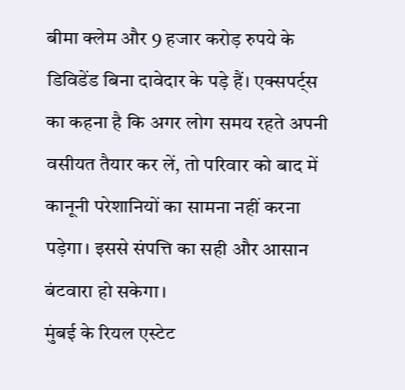बीमा क्लेम और 9 हजार करोड़ रुपये के डिविडेंड बिना दावेदार के पड़े हैं। एक्सपर्ट्स का कहना है कि अगर लोग समय रहते अपनी वसीयत तैयार कर लें, तो परिवार को बाद में कानूनी परेशानियों का सामना नहीं करना पड़ेगा। इससे संपत्ति का सही और आसान बंटवारा हो सकेगा।
मुंबई के रियल एस्टेट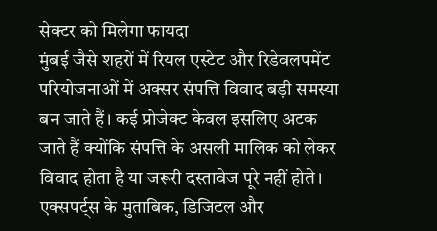सेक्टर को मिलेगा फायदा
मुंबई जैसे शहरों में रियल एस्टेट और रिडेवलपमेंट परियोजनाओं में अक्सर संपत्ति विवाद बड़ी समस्या बन जाते हैं। कई प्रोजेक्ट केवल इसलिए अटक जाते हैं क्योंकि संपत्ति के असली मालिक को लेकर विवाद होता है या जरूरी दस्तावेज पूरे नहीं होते। एक्सपर्ट्स के मुताबिक, डिजिटल और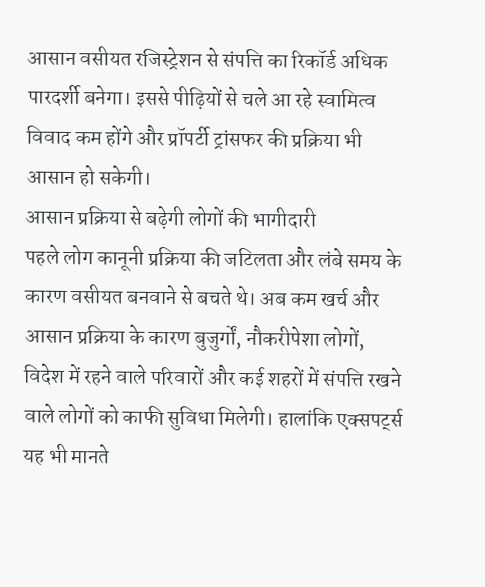आसान वसीयत रजिस्ट्रेशन से संपत्ति का रिकॉर्ड अधिक पारदर्शी बनेगा। इससे पीढ़ियों से चले आ रहे स्वामित्व विवाद कम होंगे और प्रॉपर्टी ट्रांसफर की प्रक्रिया भी आसान हो सकेगी।
आसान प्रक्रिया से बढ़ेगी लोगों की भागीदारी
पहले लोग कानूनी प्रक्रिया की जटिलता और लंबे समय के कारण वसीयत बनवाने से बचते थे। अब कम खर्च और आसान प्रक्रिया के कारण बुजुर्गों, नौकरीपेशा लोगों, विदेश में रहने वाले परिवारों और कई शहरों में संपत्ति रखने वाले लोगों को काफी सुविधा मिलेगी। हालांकि एक्सपर्ट्स यह भी मानते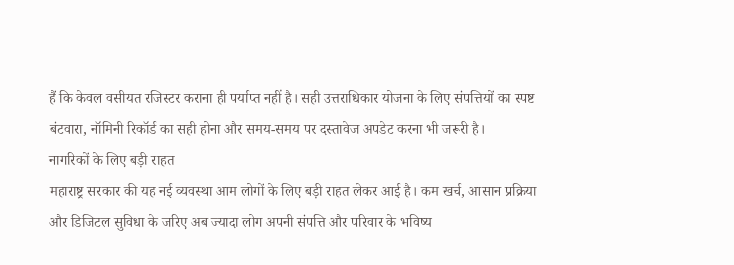हैं कि केवल वसीयत रजिस्टर कराना ही पर्याप्त नहीं है। सही उत्तराधिकार योजना के लिए संपत्तियों का स्पष्ट बंटवारा, नॉमिनी रिकॉर्ड का सही होना और समय-समय पर दस्तावेज अपडेट करना भी जरूरी है।
नागरिकों के लिए बड़ी राहत
महाराष्ट्र सरकार की यह नई व्यवस्था आम लोगों के लिए बड़ी राहत लेकर आई है। कम खर्च, आसान प्रक्रिया और डिजिटल सुविधा के जरिए अब ज्यादा लोग अपनी संपत्ति और परिवार के भविष्य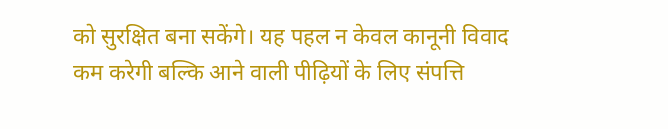को सुरक्षित बना सकेंगे। यह पहल न केवल कानूनी विवाद कम करेगी बल्कि आने वाली पीढ़ियों के लिए संपत्ति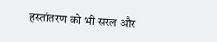हस्तांतरण को भी सरल और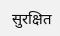सुरक्षित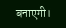बनाएगी।